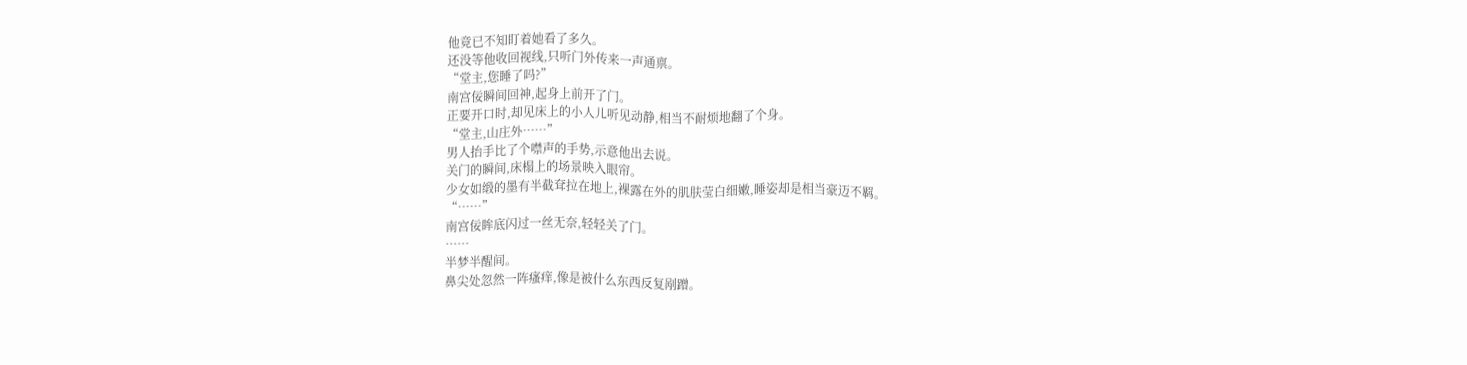他竟已不知盯着她看了多久。
还没等他收回视线,只听门外传来一声通禀。
“堂主,您睡了吗?”
南宫佞瞬间回神,起身上前开了门。
正要开口时,却见床上的小人儿听见动静,相当不耐烦地翻了个身。
“堂主,山庄外……”
男人抬手比了个噤声的手势,示意他出去说。
关门的瞬间,床榻上的场景映入眼帘。
少女如缎的墨有半截耷拉在地上,裸露在外的肌肤莹白细嫩,睡姿却是相当豪迈不羁。
“……”
南宫佞眸底闪过一丝无奈,轻轻关了门。
……
半梦半醒间。
鼻尖处忽然一阵瘙痒,像是被什么东西反复剐蹭。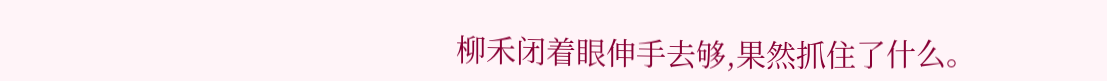柳禾闭着眼伸手去够,果然抓住了什么。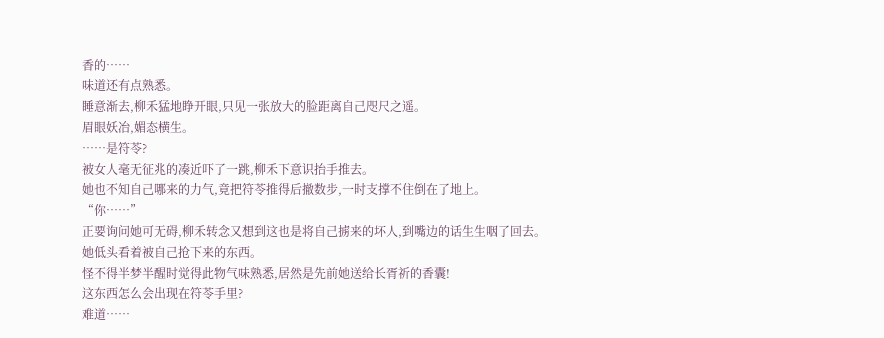香的……
味道还有点熟悉。
睡意渐去,柳禾猛地睁开眼,只见一张放大的脸距离自己咫尺之遥。
眉眼妖冶,媚态横生。
……是符苓?
被女人毫无征兆的凑近吓了一跳,柳禾下意识抬手推去。
她也不知自己哪来的力气,竟把符苓推得后撤数步,一时支撑不住倒在了地上。
“你……”
正要询问她可无碍,柳禾转念又想到这也是将自己掳来的坏人,到嘴边的话生生咽了回去。
她低头看着被自己抢下来的东西。
怪不得半梦半醒时觉得此物气味熟悉,居然是先前她送给长胥祈的香囊!
这东西怎么会出现在符苓手里?
难道……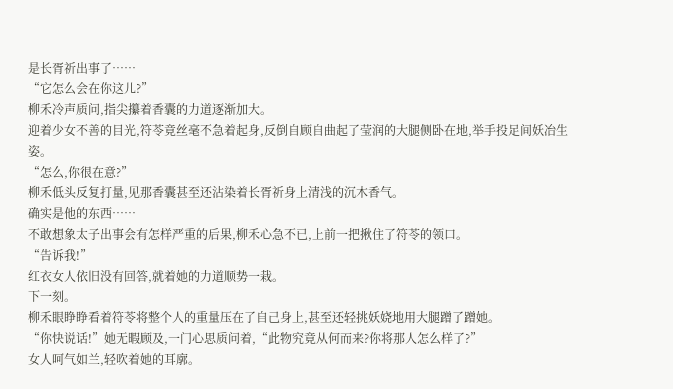是长胥祈出事了……
“它怎么会在你这儿?”
柳禾冷声质问,指尖攥着香囊的力道逐渐加大。
迎着少女不善的目光,符苓竟丝毫不急着起身,反倒自顾自曲起了莹润的大腿侧卧在地,举手投足间妖冶生姿。
“怎么,你很在意?”
柳禾低头反复打量,见那香囊甚至还沾染着长胥祈身上清浅的沉木香气。
确实是他的东西……
不敢想象太子出事会有怎样严重的后果,柳禾心急不已,上前一把揪住了符苓的领口。
“告诉我!”
红衣女人依旧没有回答,就着她的力道顺势一栽。
下一刻。
柳禾眼睁睁看着符苓将整个人的重量压在了自己身上,甚至还轻挑妖娆地用大腿蹭了蹭她。
“你快说话!”她无暇顾及,一门心思质问着,“此物究竟从何而来?你将那人怎么样了?”
女人呵气如兰,轻吹着她的耳廓。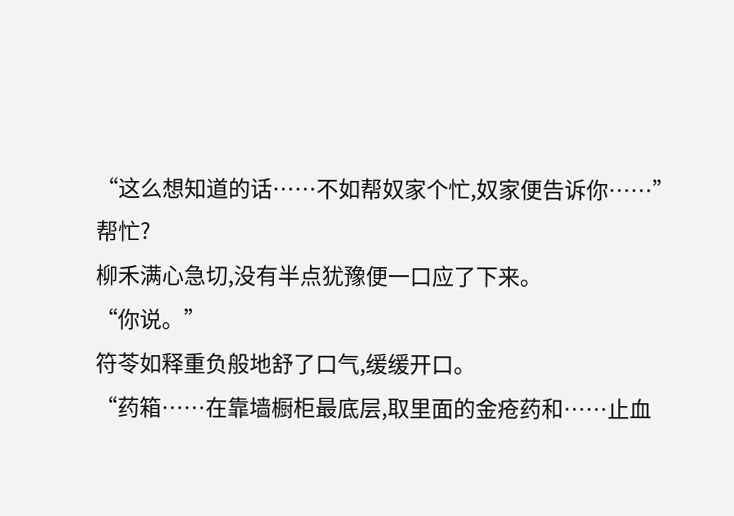“这么想知道的话……不如帮奴家个忙,奴家便告诉你……”
帮忙?
柳禾满心急切,没有半点犹豫便一口应了下来。
“你说。”
符苓如释重负般地舒了口气,缓缓开口。
“药箱……在靠墙橱柜最底层,取里面的金疮药和……止血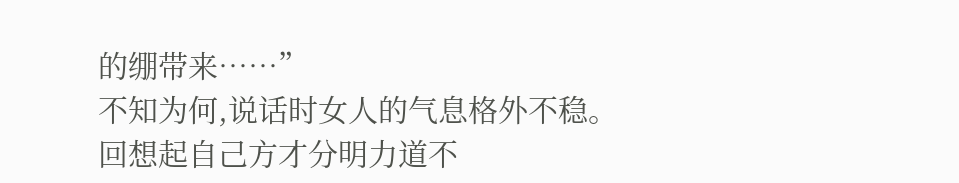的绷带来……”
不知为何,说话时女人的气息格外不稳。
回想起自己方才分明力道不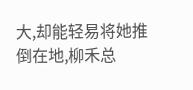大,却能轻易将她推倒在地,柳禾总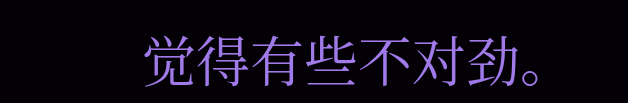觉得有些不对劲。